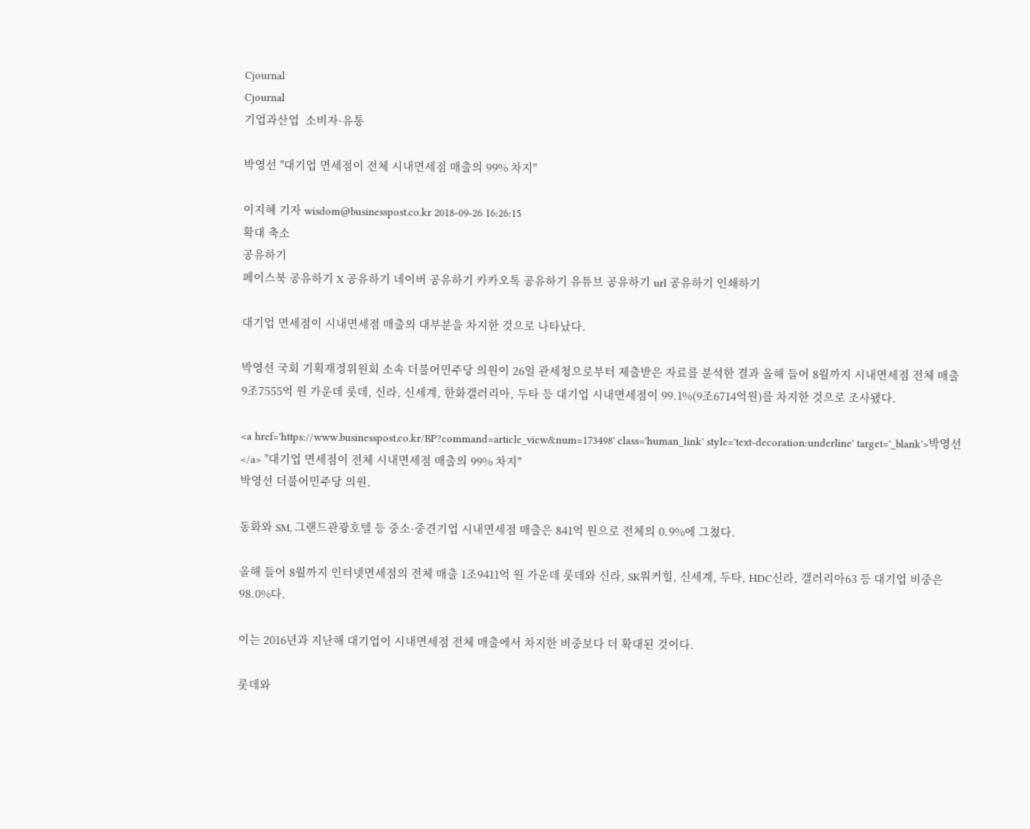Cjournal
Cjournal
기업과산업  소비자·유통

박영선 "대기업 면세점이 전체 시내면세점 매출의 99% 차지"

이지혜 기자 wisdom@businesspost.co.kr 2018-09-26 16:26:15
확대 축소
공유하기
페이스북 공유하기 X 공유하기 네이버 공유하기 카카오톡 공유하기 유튜브 공유하기 url 공유하기 인쇄하기

대기업 면세점이 시내면세점 매출의 대부분을 차지한 것으로 나타났다.

박영선 국회 기획재정위원회 소속 더불어민주당 의원이 26일 관세청으로부터 제출받은 자료를 분석한 결과 올해 들어 8월까지 시내면세점 전체 매출 9조7555억 원 가운데 롯데, 신라, 신세계, 한화갤러리아, 두타 등 대기업 시내면세점이 99.1%(9조6714억원)를 차지한 것으로 조사됐다.

<a href='https://www.businesspost.co.kr/BP?command=article_view&num=173498' class='human_link' style='text-decoration:underline' target='_blank'>박영선</a> "대기업 면세점이 전체 시내면세점 매출의 99% 차지"
박영선 더불어민주당 의원.

동화와 SM, 그랜드관광호텔 등 중소·중견기업 시내면세점 매출은 841억 원으로 전체의 0.9%에 그쳤다.

올해 들어 8월까지 인터넷면세점의 전체 매출 1조9411억 원 가운데 롯데와 신라, SK워커힐, 신세계, 두타, HDC신라, 갤러리아63 등 대기업 비중은 98.0%다.

이는 2016년과 지난해 대기업이 시내면세점 전체 매출에서 차지한 비중보다 더 확대된 것이다.

롯데와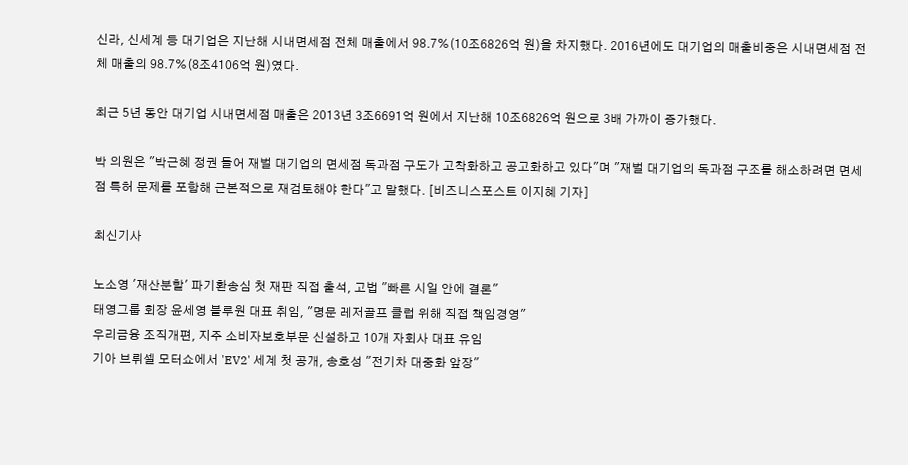신라, 신세계 등 대기업은 지난해 시내면세점 전체 매출에서 98.7%(10조6826억 원)을 차지했다. 2016년에도 대기업의 매출비중은 시내면세점 전체 매출의 98.7%(8조4106억 원)였다.

최근 5년 동안 대기업 시내면세점 매출은 2013년 3조6691억 원에서 지난해 10조6826억 원으로 3배 가까이 증가했다.

박 의원은 "박근혜 정권 들어 재벌 대기업의 면세점 독과점 구도가 고착화하고 공고화하고 있다"며 "재벌 대기업의 독과점 구조를 해소하려면 면세점 특허 문제를 포함해 근본적으로 재검토해야 한다"고 말했다. [비즈니스포스트 이지혜 기자]

최신기사

노소영 '재산분할' 파기환송심 첫 재판 직접 출석, 고법 "빠른 시일 안에 결론"
태영그룹 회장 윤세영 블루원 대표 취임, "명문 레저골프 클럽 위해 직접 책임경영"
우리금융 조직개편, 지주 소비자보호부문 신설하고 10개 자회사 대표 유임
기아 브뤼셀 모터쇼에서 'EV2' 세계 첫 공개, 송호성 "전기차 대중화 앞장"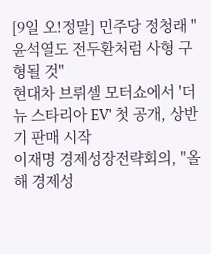[9일 오!정말] 민주당 정청래 "윤석열도 전두환처럼 사형 구형될 것"
현대차 브뤼셀 모터쇼에서 '더 뉴 스타리아 EV' 첫 공개, 상반기 판매 시작
이재명 경제성장전략회의, "올해 경제성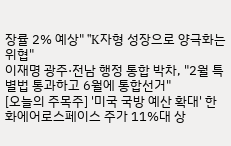장률 2% 예상" "K자형 성장으로 양극화는 위협"
이재명 광주·전남 행정 통합 박차, "2월 특별법 통과하고 6월에 통합선거"
[오늘의 주목주] '미국 국방 예산 확대' 한화에어로스페이스 주가 11%대 상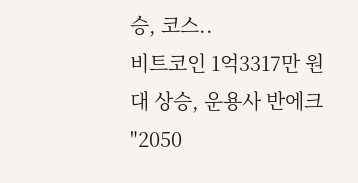승, 코스..
비트코인 1억3317만 원대 상승, 운용사 반에크 "2050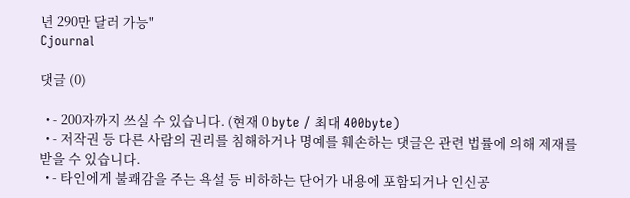년 290만 달러 가능"
Cjournal

댓글 (0)

  • - 200자까지 쓰실 수 있습니다. (현재 0 byte / 최대 400byte)
  • - 저작권 등 다른 사람의 권리를 침해하거나 명예를 훼손하는 댓글은 관련 법률에 의해 제재를 받을 수 있습니다.
  • - 타인에게 불쾌감을 주는 욕설 등 비하하는 단어가 내용에 포함되거나 인신공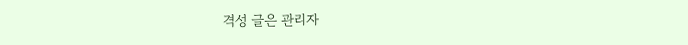격성 글은 관리자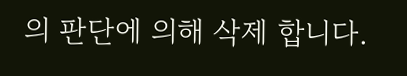의 판단에 의해 삭제 합니다.